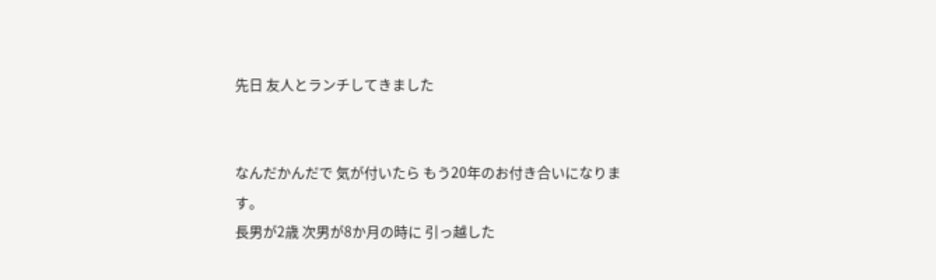先日 友人とランチしてきました


なんだかんだで 気が付いたら もう20年のお付き合いになります。
長男が2歳 次男が8か月の時に 引っ越した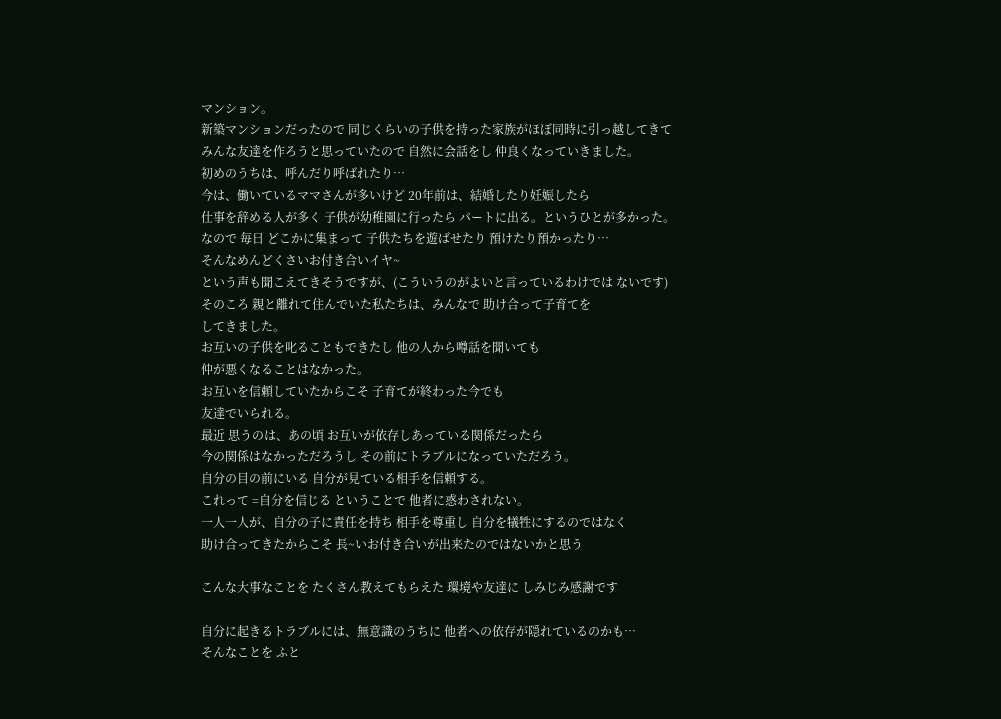マンション。
新築マンションだったので 同じくらいの子供を持った家族がほぼ同時に引っ越してきて
みんな友達を作ろうと思っていたので 自然に会話をし 仲良くなっていきました。
初めのうちは、呼んだり呼ばれたり…
今は、働いているママさんが多いけど 20年前は、結婚したり妊娠したら
仕事を辞める人が多く 子供が幼稚園に行ったら パートに出る。というひとが多かった。
なので 毎日 どこかに集まって 子供たちを遊ばせたり 預けたり預かったり…
そんなめんどくさいお付き合いイヤ~
という声も聞こえてきそうですが、(こういうのがよいと言っているわけでは ないです)
そのころ 親と離れて住んでいた私たちは、みんなで 助け合って子育てを
してきました。
お互いの子供を叱ることもできたし 他の人から噂話を聞いても
仲が悪くなることはなかった。
お互いを信頼していたからこそ 子育てが終わった今でも
友達でいられる。
最近 思うのは、あの頃 お互いが依存しあっている関係だったら
今の関係はなかっただろうし その前にトラブルになっていただろう。
自分の目の前にいる 自分が見ている相手を信頼する。
これって =自分を信じる ということで 他者に惑わされない。
一人一人が、自分の子に責任を持ち 相手を尊重し 自分を犠牲にするのではなく
助け合ってきたからこそ 長~いお付き合いが出来たのではないかと思う

こんな大事なことを たくさん教えてもらえた 環境や友達に しみじみ感謝です

自分に起きるトラブルには、無意識のうちに 他者への依存が隠れているのかも…
そんなことを ふと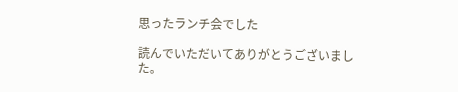思ったランチ会でした

読んでいただいてありがとうございました。